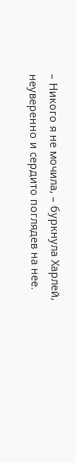– Никого я не мочила, – буркнула Харлей, неуверенно и сердито поглядев на нее.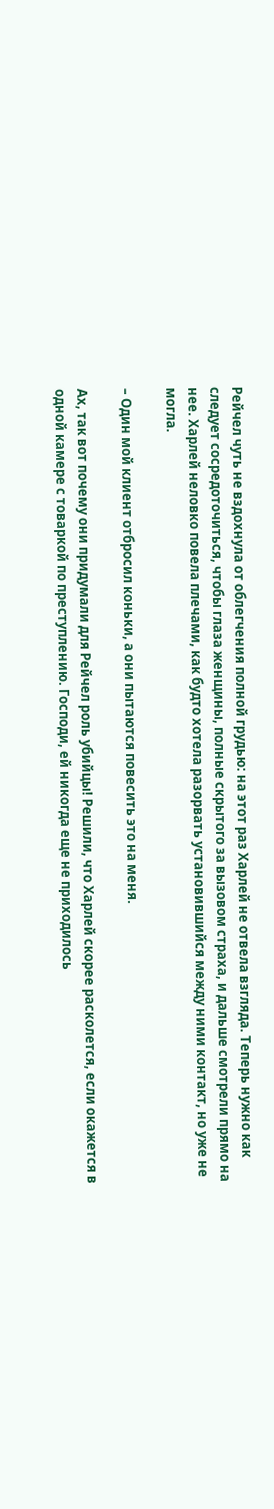Рейчел чуть не вздохнула от облегчения полной грудью: на этот раз Харлей не отвела взгляда. Теперь нужно как следует сосредоточиться, чтобы глаза женщины, полные скрытого за вызовом страха, и дальше смотрели прямо на нее. Харлей неловко повела плечами, как будто хотела разорвать установившийся между ними контакт, но уже не могла.

– Один мой клиент отбросил коньки, а они пытаются повесить это на меня.

Ах, так вот почему они придумали для Рейчел роль убийцы! Решили, что Харлей скорее расколется, если окажется в одной камере с товаркой по преступлению. Господи, ей никогда еще не приходилось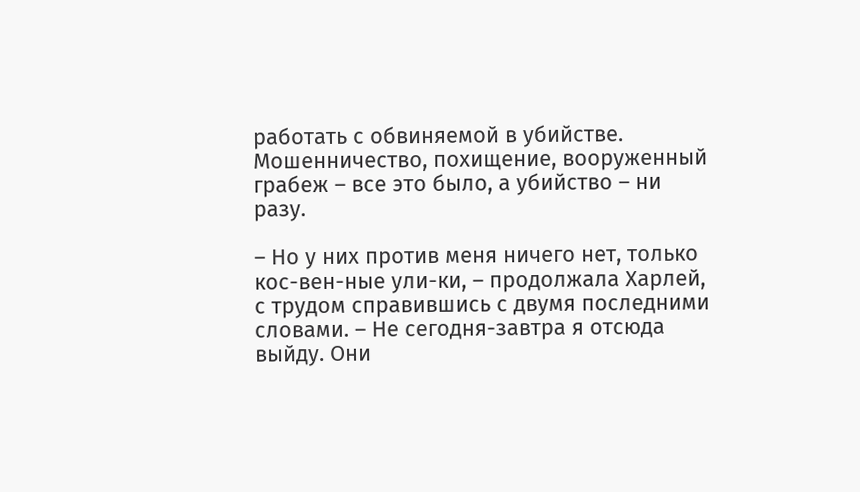работать с обвиняемой в убийстве. Мошенничество, похищение, вооруженный грабеж – все это было, а убийство – ни разу.

– Но у них против меня ничего нет, только кос-вен-ные ули-ки, – продолжала Харлей, с трудом справившись с двумя последними словами. – Не сегодня-завтра я отсюда выйду. Они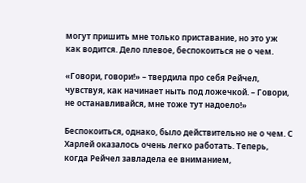могут пришить мне только приставание, но это уж как водится. Дело плевое, беспокоиться не о чем.

«Говори, говори!» – твердила про себя Рейчел, чувствуя, как начинает ныть под ложечкой. – Говори, не останавливайся, мне тоже тут надоело!»

Беспокоиться, однако, было действительно не о чем. С Харлей оказалось очень легко работать. Теперь, когда Рейчел завладела ее вниманием,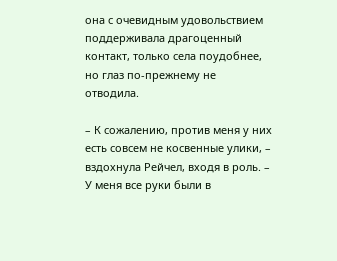она с очевидным удовольствием поддерживала драгоценный контакт, только села поудобнее, но глаз по-прежнему не отводила.

– К сожалению, против меня у них есть совсем не косвенные улики, – вздохнула Рейчел, входя в роль. – У меня все руки были в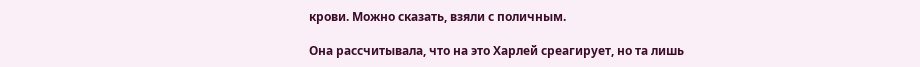крови. Можно сказать, взяли с поличным.

Она рассчитывала, что на это Харлей среагирует, но та лишь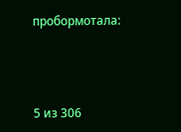пробормотала:



5 из 306